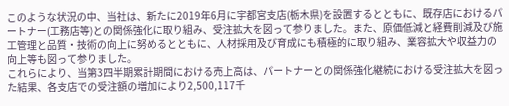このような状況の中、当社は、新たに2019年6月に宇都宮支店(栃木県)を設置するとともに、既存店におけるパートナー(工務店等)との関係強化に取り組み、受注拡大を図って参りました。また、原価低減と経費削減及び施工管理と品質・技術の向上に努めるとともに、人材採用及び育成にも積極的に取り組み、業容拡大や収益力の向上等も図って参りました。
これらにより、当第3四半期累計期間における売上高は、パートナーとの関係強化継続における受注拡大を図った結果、各支店での受注額の増加により2,500,117千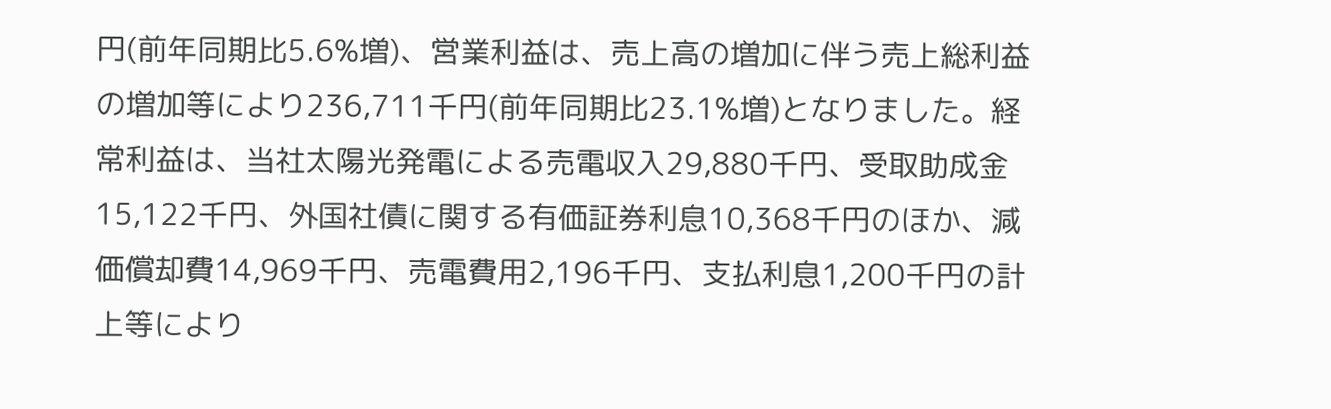円(前年同期比5.6%増)、営業利益は、売上高の増加に伴う売上総利益の増加等により236,711千円(前年同期比23.1%増)となりました。経常利益は、当社太陽光発電による売電収入29,880千円、受取助成金15,122千円、外国社債に関する有価証券利息10,368千円のほか、減価償却費14,969千円、売電費用2,196千円、支払利息1,200千円の計上等により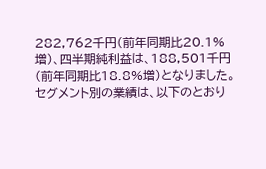282,762千円(前年同期比20.1%増)、四半期純利益は、188,501千円(前年同期比18.8%増)となりました。
セグメント別の業績は、以下のとおり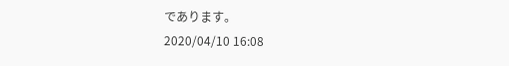であります。
2020/04/10 16:08